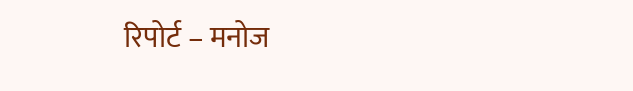रिपोर्ट – मनोज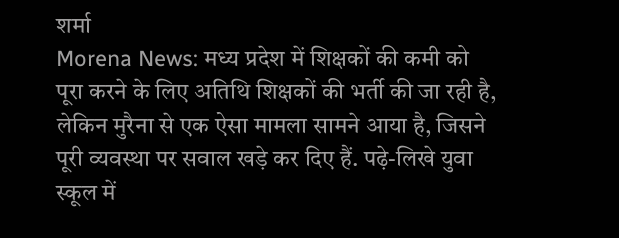शर्मा
Morena News: मध्य प्रदेश में शिक्षकों की कमी को पूरा करने के लिए अतिथि शिक्षकों की भर्ती की जा रही है, लेकिन मुरैना से एक ऐसा मामला सामने आया है, जिसने पूरी व्यवस्था पर सवाल खड़े कर दिए हैं. पढ़े-लिखे युवा स्कूल में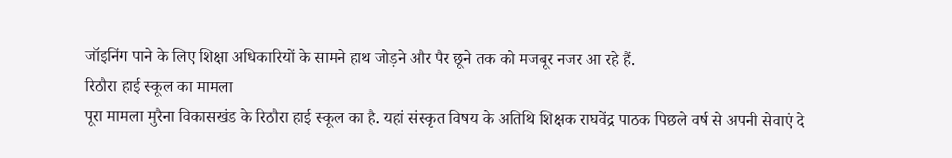जॉइनिंग पाने के लिए शिक्षा अधिकारियों के सामने हाथ जोड़ने और पैर छूने तक को मजबूर नजर आ रहे हैं.
रिठौरा हाई स्कूल का मामला
पूरा मामला मुरैना विकासखंड के रिठौरा हाई स्कूल का है. यहां संस्कृत विषय के अतिथि शिक्षक राघवेंद्र पाठक पिछले वर्ष से अपनी सेवाएं दे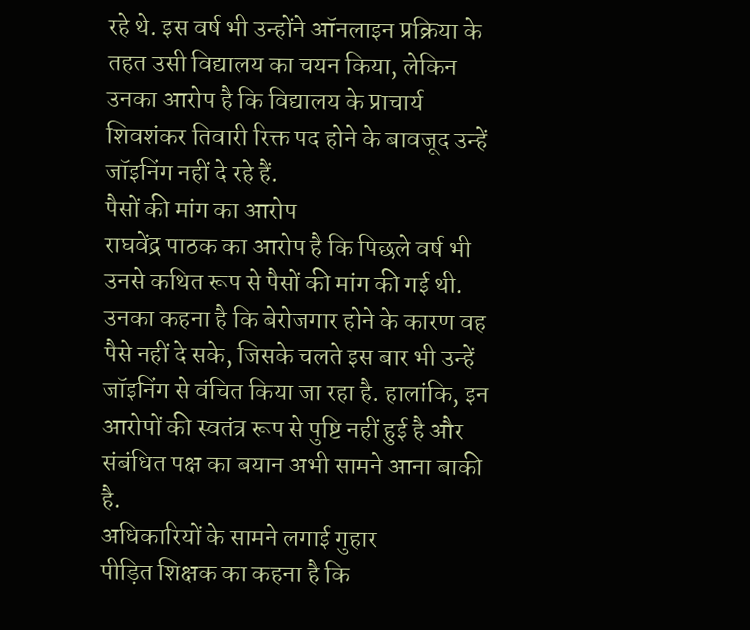रहे थे. इस वर्ष भी उन्होंने ऑनलाइन प्रक्रिया के तहत उसी विद्यालय का चयन किया, लेकिन उनका आरोप है कि विद्यालय के प्राचार्य शिवशंकर तिवारी रिक्त पद होने के बावजूद उन्हें जॉइनिंग नहीं दे रहे हैं.
पैसों की मांग का आरोप
राघवेंद्र पाठक का आरोप है कि पिछले वर्ष भी उनसे कथित रूप से पैसों की मांग की गई थी. उनका कहना है कि बेरोजगार होने के कारण वह पैसे नहीं दे सके, जिसके चलते इस बार भी उन्हें जॉइनिंग से वंचित किया जा रहा है. हालांकि, इन आरोपों की स्वतंत्र रूप से पुष्टि नहीं हुई है और संबंधित पक्ष का बयान अभी सामने आना बाकी है.
अधिकारियों के सामने लगाई गुहार
पीड़ित शिक्षक का कहना है कि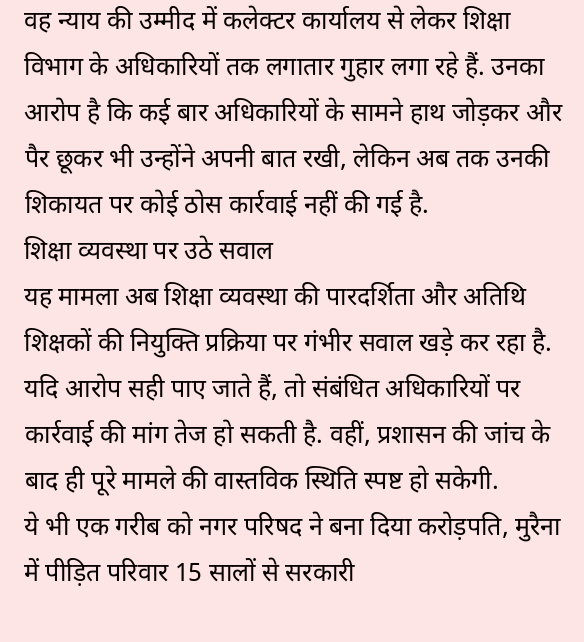वह न्याय की उम्मीद में कलेक्टर कार्यालय से लेकर शिक्षा विभाग के अधिकारियों तक लगातार गुहार लगा रहे हैं. उनका आरोप है कि कई बार अधिकारियों के सामने हाथ जोड़कर और पैर छूकर भी उन्होंने अपनी बात रखी, लेकिन अब तक उनकी शिकायत पर कोई ठोस कार्रवाई नहीं की गई है.
शिक्षा व्यवस्था पर उठे सवाल
यह मामला अब शिक्षा व्यवस्था की पारदर्शिता और अतिथि शिक्षकों की नियुक्ति प्रक्रिया पर गंभीर सवाल खड़े कर रहा है. यदि आरोप सही पाए जाते हैं, तो संबंधित अधिकारियों पर कार्रवाई की मांग तेज हो सकती है. वहीं, प्रशासन की जांच के बाद ही पूरे मामले की वास्तविक स्थिति स्पष्ट हो सकेगी.
ये भी एक गरीब को नगर परिषद ने बना दिया करोड़पति, मुरैना में पीड़ित परिवार 15 सालों से सरकारी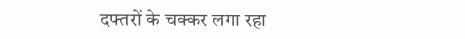दफ्तरों के चक्कर लगा रहा